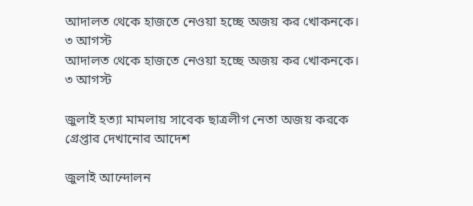আদালত থেকে হাজতে নেওয়া হচ্ছে অজয় কর খোকনকে। ৩ আগস্ট
আদালত থেকে হাজতে নেওয়া হচ্ছে অজয় কর খোকনকে। ৩ আগস্ট

জুলাই হত্যা মামলায় সাবেক ছাত্রলীগ নেতা অজয় করকে গ্রেপ্তার দেখানোর আদেশ

জুলাই আন্দোলন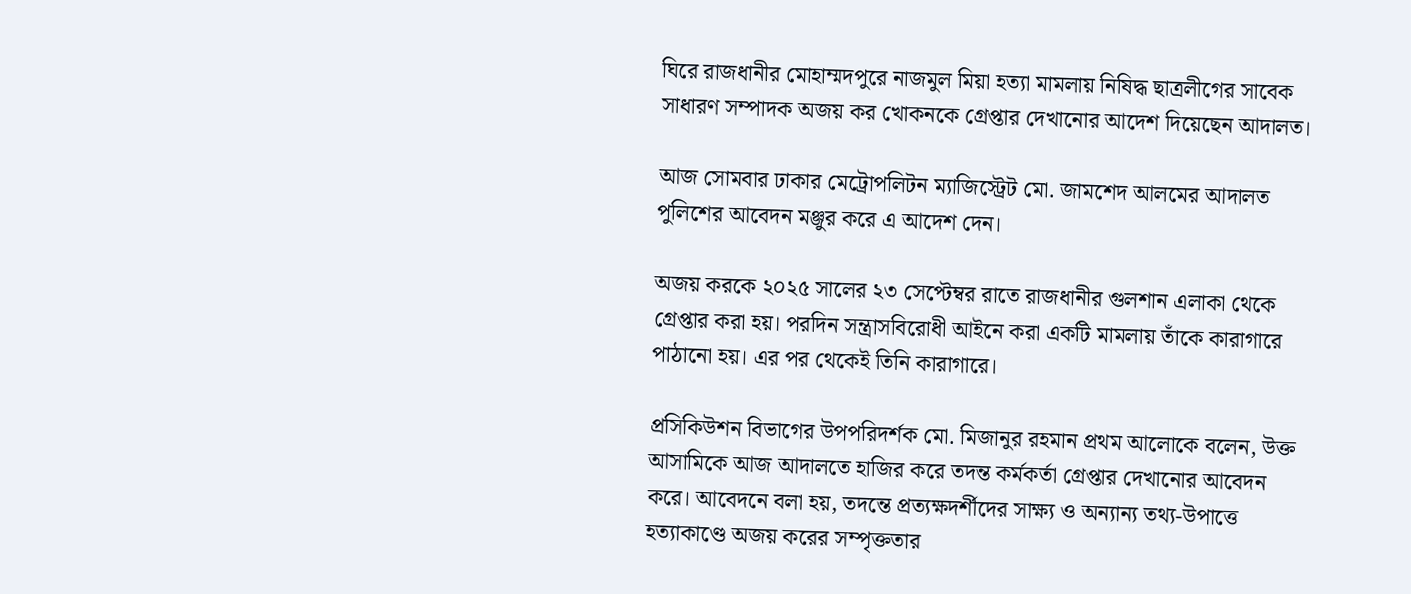ঘিরে রাজধানীর মোহাম্মদপুরে নাজমুল মিয়া হত্যা মামলায় নিষিদ্ধ ছাত্রলীগের সাবেক সাধারণ সম্পাদক অজয় কর খোকনকে গ্রেপ্তার দেখানোর আদেশ দিয়েছেন আদালত।

আজ সোমবার ঢাকার মেট্রোপলিটন ম্যাজিস্ট্রেট মো. জামশেদ আলমের আদালত পুলিশের আবেদন মঞ্জুর করে এ আদেশ দেন।

অজয় করকে ২০২৫ সালের ২৩ সেপ্টেম্বর রাতে রাজধানীর গুলশান এলাকা থেকে গ্রেপ্তার করা হয়। পরদিন সন্ত্রাসবিরোধী আইনে করা একটি মামলায় তাঁকে কারাগারে পাঠানো হয়। এর পর থেকেই তিনি কারাগারে।

প্রসিকিউশন বিভাগের উপপরিদর্শক মো. মিজানুর রহমান প্রথম আলোকে বলেন, উক্ত আসামিকে আজ আদালতে হাজির করে তদন্ত কর্মকর্তা গ্রেপ্তার দেখানোর আবেদন করে। আবেদনে বলা হয়, তদন্তে প্রত্যক্ষদর্শীদের সাক্ষ্য ও অন্যান্য তথ্য-উপাত্তে হত্যাকাণ্ডে অজয় করের সম্পৃক্ততার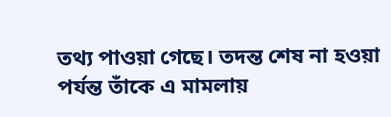তথ্য পাওয়া গেছে। তদন্ত শেষ না হওয়া পর্যন্ত তাঁকে এ মামলায়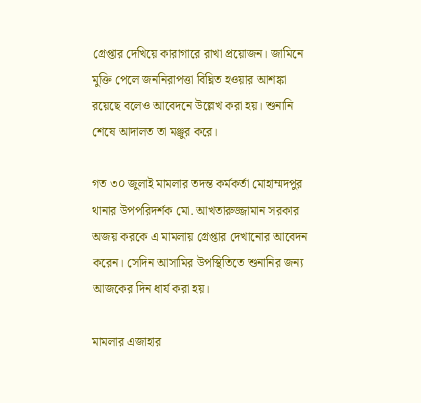গ্রেপ্তার দেখিয়ে কারাগারে রাখা প্রয়োজন। জামিনে মুক্তি পেলে জননিরাপত্তা বিঘ্নিত হওয়ার আশঙ্কা রয়েছে বলেও আবেদনে উল্লেখ করা হয়। শুনানি শেষে আদালত তা মঞ্জুর করে।

গত ৩০ জুলাই মামলার তদন্ত কর্মকর্তা মোহাম্মদপুর থানার উপপরিদর্শক মো. আখতারুজ্জামান সরকার অজয় করকে এ মামলায় গ্রেপ্তার দেখানোর আবেদন করেন। সেদিন আসামির উপস্থিতিতে শুনানির জন্য আজকের দিন ধার্য করা হয়।

মামলার এজাহার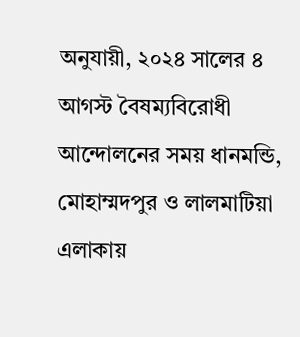অনুযায়ী, ২০২৪ সালের ৪ আগস্ট বৈষম্যবিরোধী আন্দোলনের সময় ধানমন্ডি, মোহাম্মদপুর ও লালমাটিয়া এলাকায়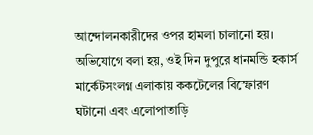আন্দোলনকারীদের ওপর হামলা চালানো হয়। অভিযোগে বলা হয়, ওই দিন দুপুরে ধানমন্ডি হকার্স মার্কেটসংলগ্ন এলাকায় ককটেলের বিস্ফোরণ ঘটানো এবং এলোপাতাড়ি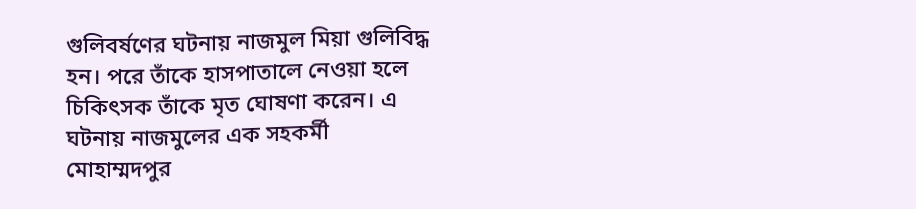গুলিবর্ষণের ঘটনায় নাজমুল মিয়া গুলিবিদ্ধ হন। পরে তাঁকে হাসপাতালে নেওয়া হলে চিকিৎসক তাঁকে মৃত ঘোষণা করেন। এ ঘটনায় নাজমুলের এক সহকর্মী মোহাম্মদপুর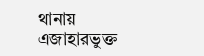থানায় এজাহারভুক্ত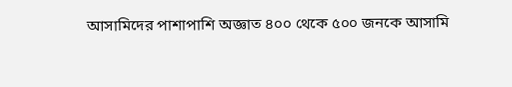আসামিদের পাশাপাশি অজ্ঞাত ৪০০ থেকে ৫০০ জনকে আসামি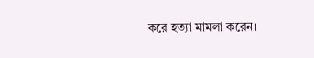করে হত্যা মামলা করেন।